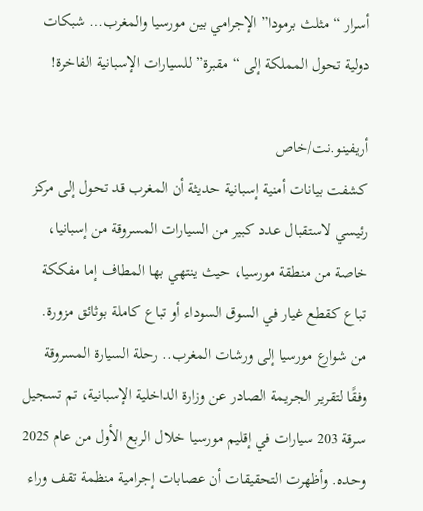أسرار “مثلث برمودا” الإجرامي بين مورسيا والمغرب… شبكات دولية تحول المملكة إلى “مقبرة” للسيارات الإسبانية الفاخرة!

أريفينو.نت/خاص
كشفت بيانات أمنية إسبانية حديثة أن المغرب قد تحول إلى مركز رئيسي لاستقبال عدد كبير من السيارات المسروقة من إسبانيا، خاصة من منطقة مورسيا، حيث ينتهي بها المطاف إما مفككة تباع كقطع غيار في السوق السوداء أو تباع كاملة بوثائق مزورة.
من شوارع مورسيا إلى ورشات المغرب.. رحلة السيارة المسروقة
وفقًا لتقرير الجريمة الصادر عن وزارة الداخلية الإسبانية، تم تسجيل سرقة 203 سيارات في إقليم مورسيا خلال الربع الأول من عام 2025 وحده. وأظهرت التحقيقات أن عصابات إجرامية منظمة تقف وراء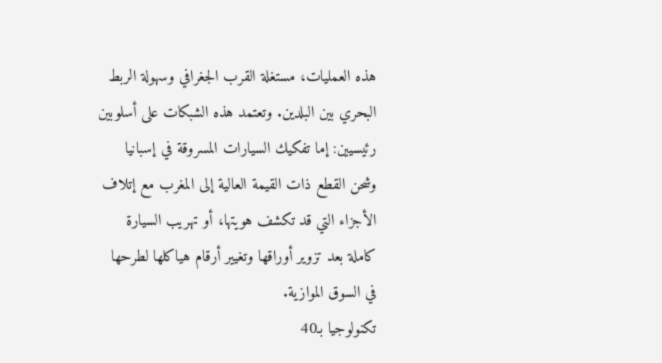هذه العمليات، مستغلة القرب الجغرافي وسهولة الربط البحري بين البلدين. وتعتمد هذه الشبكات على أسلوبين رئيسيين: إما تفكيك السيارات المسروقة في إسبانيا وشحن القطع ذات القيمة العالية إلى المغرب مع إتلاف الأجزاء التي قد تكشف هويتها، أو تهريب السيارة كاملة بعد تزوير أوراقها وتغيير أرقام هياكلها لطرحها في السوق الموازية.
تكنولوجيا بـ40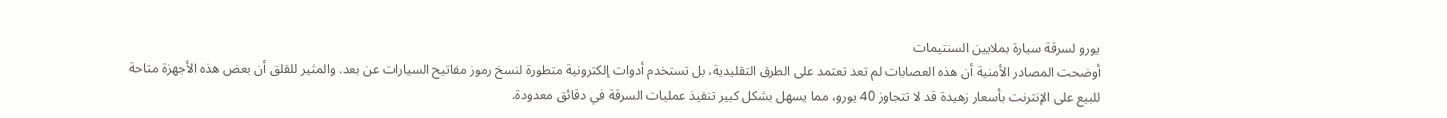يورو لسرقة سيارة بملايين السنتيمات
أوضحت المصادر الأمنية أن هذه العصابات لم تعد تعتمد على الطرق التقليدية، بل تستخدم أدوات إلكترونية متطورة لنسخ رموز مفاتيح السيارات عن بعد. والمثير للقلق أن بعض هذه الأجهزة متاحة للبيع على الإنترنت بأسعار زهيدة قد لا تتجاوز 40 يورو، مما يسهل بشكل كبير تنفيذ عمليات السرقة في دقائق معدودة.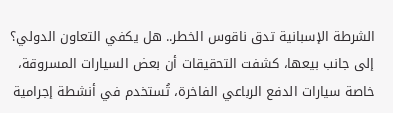الشرطة الإسبانية تدق ناقوس الخطر.. هل يكفي التعاون الدولي؟
إلى جانب بيعها، كشفت التحقيقات أن بعض السيارات المسروقة، خاصة سيارات الدفع الرباعي الفاخرة، تُستخدم في أنشطة إجرامية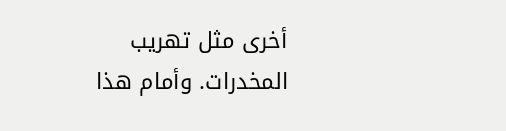أخرى مثل تهريب المخدرات. وأمام هذا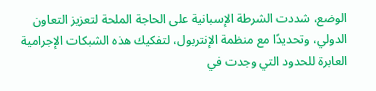الوضع، شددت الشرطة الإسبانية على الحاجة الملحة لتعزيز التعاون الدولي، وتحديدًا مع منظمة الإنتربول، لتفكيك هذه الشبكات الإجرامية العابرة للحدود التي وجدت في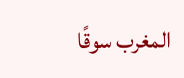المغرب سوقًا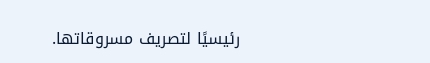رئيسيًا لتصريف مسروقاتها.